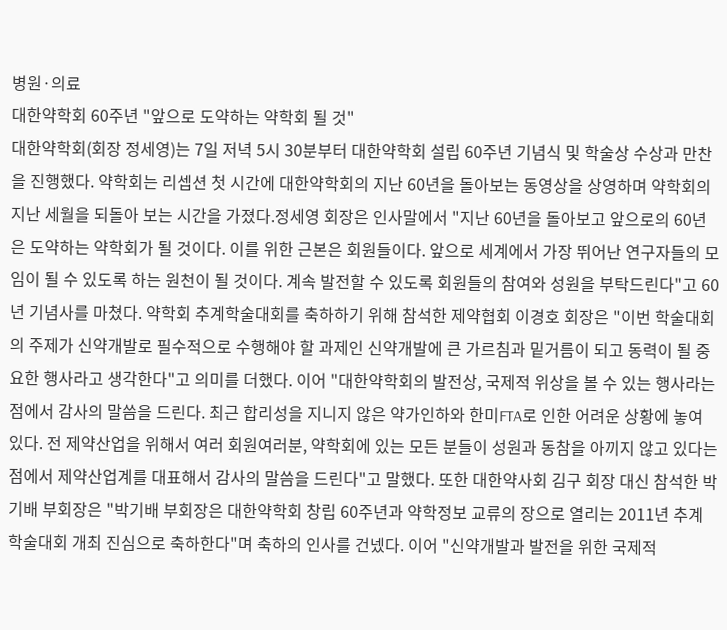병원·의료
대한약학회 60주년 "앞으로 도약하는 약학회 될 것"
대한약학회(회장 정세영)는 7일 저녁 5시 30분부터 대한약학회 설립 60주년 기념식 및 학술상 수상과 만찬을 진행했다. 약학회는 리셉션 첫 시간에 대한약학회의 지난 60년을 돌아보는 동영상을 상영하며 약학회의 지난 세월을 되돌아 보는 시간을 가졌다.정세영 회장은 인사말에서 "지난 60년을 돌아보고 앞으로의 60년은 도약하는 약학회가 될 것이다. 이를 위한 근본은 회원들이다. 앞으로 세계에서 가장 뛰어난 연구자들의 모임이 될 수 있도록 하는 원천이 될 것이다. 계속 발전할 수 있도록 회원들의 참여와 성원을 부탁드린다"고 60년 기념사를 마쳤다. 약학회 추계학술대회를 축하하기 위해 참석한 제약협회 이경호 회장은 "이번 학술대회의 주제가 신약개발로 필수적으로 수행해야 할 과제인 신약개발에 큰 가르침과 밑거름이 되고 동력이 될 중요한 행사라고 생각한다"고 의미를 더했다. 이어 "대한약학회의 발전상, 국제적 위상을 볼 수 있는 행사라는 점에서 감사의 말씀을 드린다. 최근 합리성을 지니지 않은 약가인하와 한미FTA로 인한 어려운 상황에 놓여 있다. 전 제약산업을 위해서 여러 회원여러분, 약학회에 있는 모든 분들이 성원과 동참을 아끼지 않고 있다는 점에서 제약산업계를 대표해서 감사의 말씀을 드린다"고 말했다. 또한 대한약사회 김구 회장 대신 참석한 박기배 부회장은 "박기배 부회장은 대한약학회 창립 60주년과 약학정보 교류의 장으로 열리는 2011년 추계 학술대회 개최 진심으로 축하한다"며 축하의 인사를 건넸다. 이어 "신약개발과 발전을 위한 국제적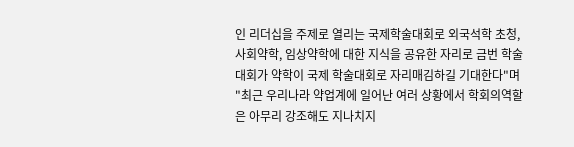인 리더십을 주제로 열리는 국제학술대회로 외국석학 초청, 사회약학, 임상약학에 대한 지식을 공유한 자리로 금번 학술대회가 약학이 국제 학술대회로 자리매김하길 기대한다"며 "최근 우리나라 약업계에 일어난 여러 상황에서 학회의역할은 아무리 강조해도 지나치지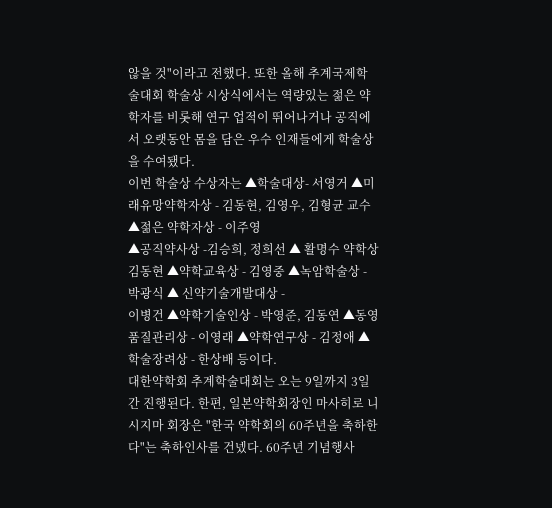않을 것"이라고 전했다. 또한 올해 추계국제학술대회 학술상 시상식에서는 역량있는 젊은 약학자를 비롯해 연구 업적이 뛰어나거나 공직에서 오랫동안 몸을 담은 우수 인재들에게 학술상을 수여됐다.
이번 학술상 수상자는 ▲학술대상- 서영거 ▲미래유망약학자상 - 김동현, 김영우, 김형균 교수 ▲젊은 약학자상 - 이주영
▲공직약사상 -김승희, 정희선 ▲ 활명수 약학상 김동현 ▲약학교육상 - 김영중 ▲녹암학술상 - 박광식 ▲ 신약기술개발대상 -
이병건 ▲약학기술인상 - 박영준, 김동연 ▲동영품질관리상 - 이영래 ▲약학연구상 - 김정애 ▲학술장려상 - 한상배 등이다.
대한약학회 추계학술대회는 오는 9일까지 3일간 진행된다. 한편, 일본약학회장인 마사히로 니시지마 회장은 "한국 약학회의 60주년을 축하한다"는 축하인사를 건넸다. 60주년 기념행사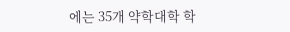에는 35개 약학대학 학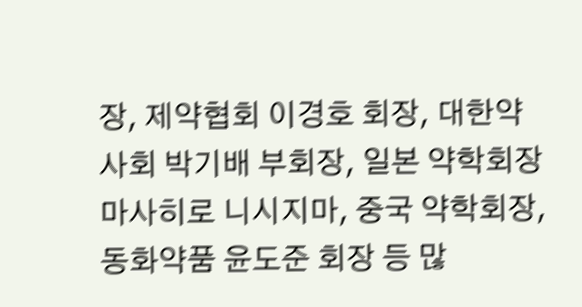장, 제약협회 이경호 회장, 대한약사회 박기배 부회장, 일본 약학회장 마사히로 니시지마, 중국 약학회장, 동화약품 윤도준 회장 등 많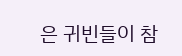은 귀빈들이 참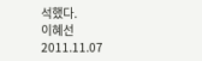석했다.
이혜선
2011.11.07